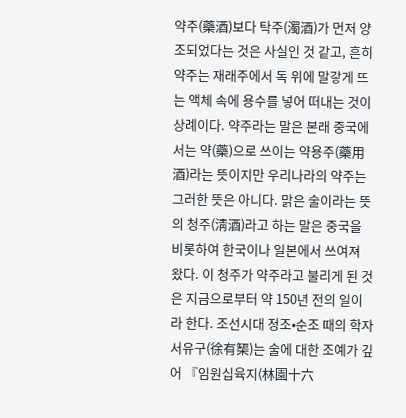약주(藥酒)보다 탁주(濁酒)가 먼저 양조되었다는 것은 사실인 것 같고, 흔히 약주는 재래주에서 독 위에 말갛게 뜨는 액체 속에 용수를 넣어 떠내는 것이 상례이다. 약주라는 말은 본래 중국에서는 약(藥)으로 쓰이는 약용주(藥用酒)라는 뜻이지만 우리나라의 약주는 그러한 뜻은 아니다. 맑은 술이라는 뜻의 청주(淸酒)라고 하는 말은 중국을 비롯하여 한국이나 일본에서 쓰여져 왔다. 이 청주가 약주라고 불리게 된 것은 지금으로부터 약 150년 전의 일이라 한다. 조선시대 정조•순조 때의 학자 서유구(徐有榘)는 술에 대한 조예가 깊어 『임원십육지(林園十六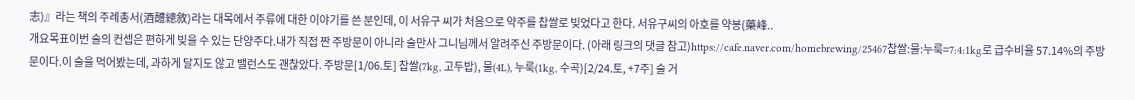志)』라는 책의 주례총서(酒醴總敘)라는 대목에서 주류에 대한 이야기를 쓴 분인데, 이 서유구 씨가 처음으로 약주를 찹쌀로 빚었다고 한다. 서유구씨의 아호를 약봉(藥峰..
개요목표이번 술의 컨셉은 편하게 빚을 수 있는 단양주다.내가 직접 짠 주방문이 아니라 술만사 그니님께서 알려주신 주방문이다. (아래 링크의 댓글 참고)https://cafe.naver.com/homebrewing/25467찹쌀:물:누룩=7:4:1kg로 급수비율 57.14%의 주방문이다.이 술을 먹어봤는데, 과하게 달지도 않고 밸런스도 괜찮았다. 주방문[1/06.토] 찹쌀(7kg, 고두밥), 물(4L), 누룩(1kg, 수곡)[2/24.토, +7주] 술 거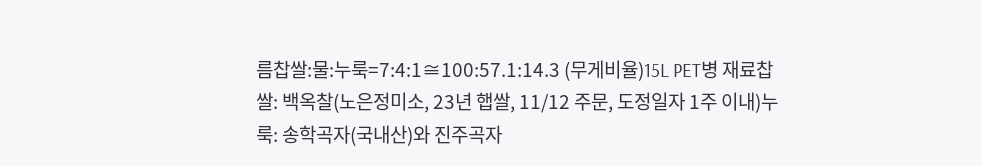름찹쌀:물:누룩=7:4:1≅100:57.1:14.3 (무게비율)15L PET병 재료찹쌀: 백옥찰(노은정미소, 23년 햅쌀, 11/12 주문, 도정일자 1주 이내)누룩: 송학곡자(국내산)와 진주곡자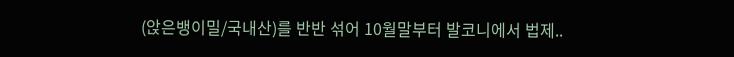(앉은뱅이밀/국내산)를 반반 섞어 10월말부터 발코니에서 법제..